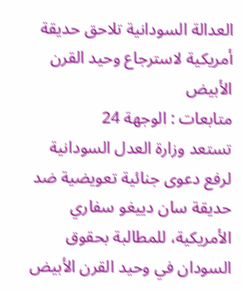العدالة السودانية تلاحق حديقة أمريكية لاسترجاع وحيد القرن الأبيض
متابعات : الوجهة 24
تستعد وزارة العدل السودانية لرفع دعوى جنائية تعويضية ضد حديقة سان دييغو سفاري الأمريكية، للمطالبة بحقوق السودان في وحيد القرن الأبيض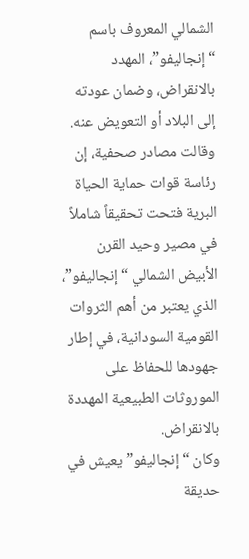الشمالي المعروف باسم “إنجاليفو”، المهدد بالانقراض، وضمان عودته إلى البلاد أو التعويض عنه.
وقالت مصادر صحفية، إن رئاسة قوات حماية الحياة البرية فتحت تحقيقاً شاملاً في مصير وحيد القرن الأبيض الشمالي “إنجاليفو”، الذي يعتبر من أهم الثروات القومية السودانية، في إطار جهودها للحفاظ على الموروثات الطبيعية المهددة بالانقراض.
وكان “إنجاليفو” يعيش في حديقة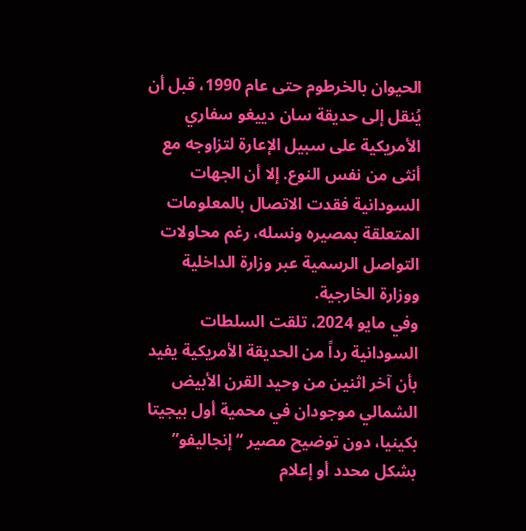الحيوان بالخرطوم حتى عام 1990، قبل أن يُنقل إلى حديقة سان دييغو سفاري الأمريكية على سبيل الإعارة لتزاوجه مع أنثى من نفس النوع. إلا أن الجهات السودانية فقدت الاتصال بالمعلومات المتعلقة بمصيره ونسله، رغم محاولات التواصل الرسمية عبر وزارة الداخلية ووزارة الخارجية.
وفي مايو 2024، تلقت السلطات السودانية رداً من الحديقة الأمريكية يفيد بأن آخر اثنين من وحيد القرن الأبيض الشمالي موجودان في محمية أول بيجيتا بكينيا، دون توضيح مصير “إنجاليفو” بشكل محدد أو إعلام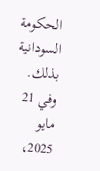الحكومة السودانية بذلك.
وفي 21 مايو 2025،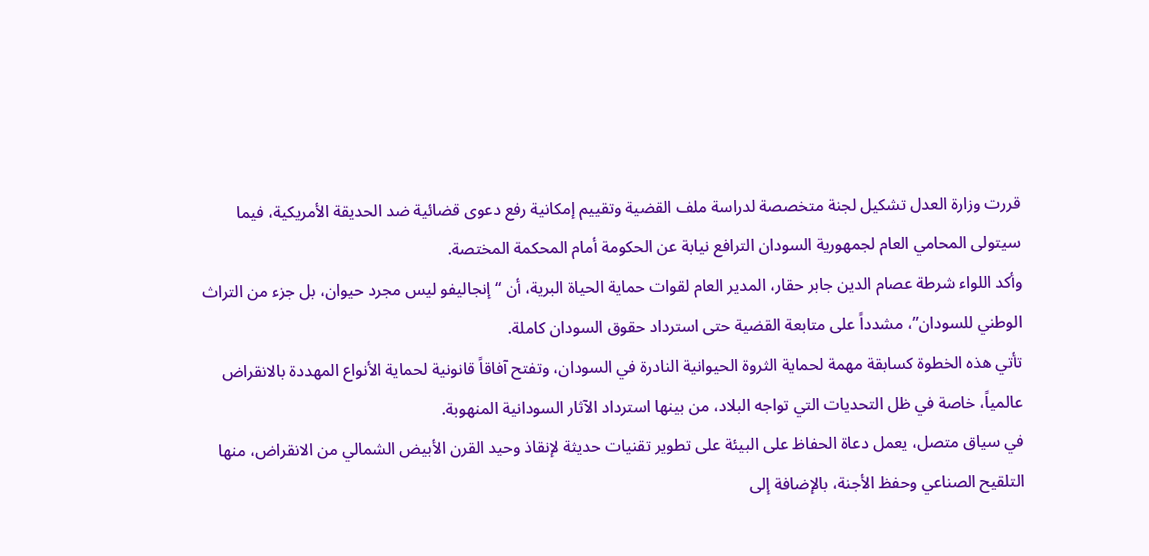قررت وزارة العدل تشكيل لجنة متخصصة لدراسة ملف القضية وتقييم إمكانية رفع دعوى قضائية ضد الحديقة الأمريكية، فيما سيتولى المحامي العام لجمهورية السودان الترافع نيابة عن الحكومة أمام المحكمة المختصة.
وأكد اللواء شرطة عصام الدين جابر حقار، المدير العام لقوات حماية الحياة البرية، أن “إنجاليفو ليس مجرد حيوان، بل جزء من التراث الوطني للسودان”، مشدداً على متابعة القضية حتى استرداد حقوق السودان كاملة.
تأتي هذه الخطوة كسابقة مهمة لحماية الثروة الحيوانية النادرة في السودان، وتفتح آفاقاً قانونية لحماية الأنواع المهددة بالانقراض عالمياً، خاصة في ظل التحديات التي تواجه البلاد، من بينها استرداد الآثار السودانية المنهوبة.
في سياق متصل، يعمل دعاة الحفاظ على البيئة على تطوير تقنيات حديثة لإنقاذ وحيد القرن الأبيض الشمالي من الانقراض، منها التلقيح الصناعي وحفظ الأجنة، بالإضافة إلى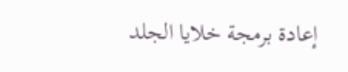إعادة برمجة خلايا الجلد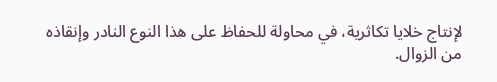لإنتاج خلايا تكاثرية، في محاولة للحفاظ على هذا النوع النادر وإنقاذه من الزوال.